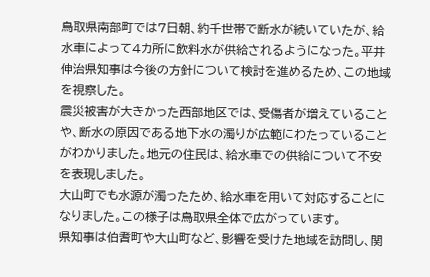鳥取県南部町では7日朝、約千世帯で断水が続いていたが、給水車によって4カ所に飲料水が供給されるようになった。平井伸治県知事は今後の方針について検討を進めるため、この地域を視察した。
震災被害が大きかった西部地区では、受傷者が増えていることや、断水の原因である地下水の濁りが広範にわたっていることがわかりました。地元の住民は、給水車での供給について不安を表現しました。
大山町でも水源が濁ったため、給水車を用いて対応することになりました。この様子は鳥取県全体で広がっています。
県知事は伯耆町や大山町など、影響を受けた地域を訪問し、関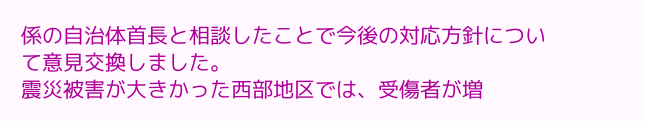係の自治体首長と相談したことで今後の対応方針について意見交換しました。
震災被害が大きかった西部地区では、受傷者が増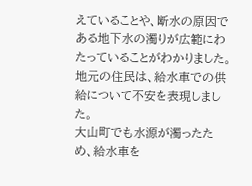えていることや、断水の原因である地下水の濁りが広範にわたっていることがわかりました。地元の住民は、給水車での供給について不安を表現しました。
大山町でも水源が濁ったため、給水車を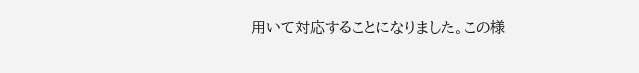用いて対応することになりました。この様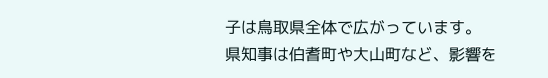子は鳥取県全体で広がっています。
県知事は伯耆町や大山町など、影響を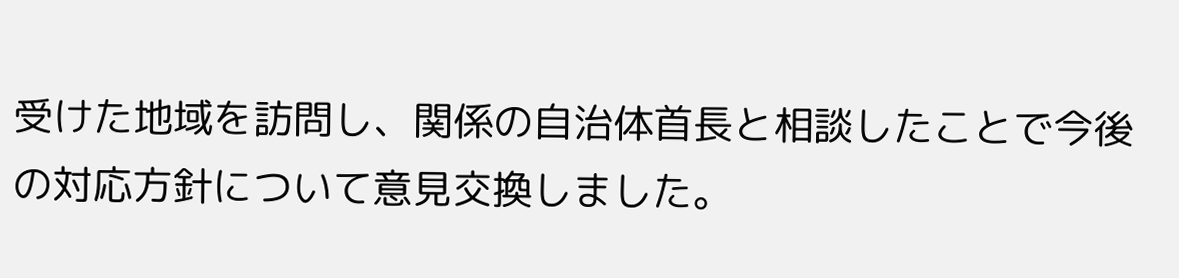受けた地域を訪問し、関係の自治体首長と相談したことで今後の対応方針について意見交換しました。